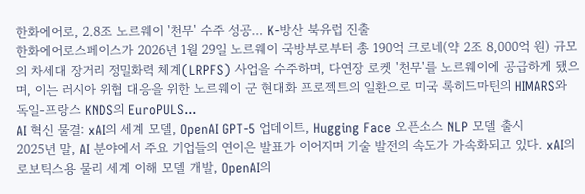한화에어로, 2.8조 노르웨이 '천무' 수주 성공… K-방산 북유럽 진출
한화에어로스페이스가 2026년 1월 29일 노르웨이 국방부로부터 총 190억 크로네(약 2조 8,000억 원) 규모의 차세대 장거리 정밀화력 체계(LRPFS) 사업을 수주하며, 다연장 로켓 '천무'를 노르웨이에 공급하게 됐으며, 이는 러시아 위협 대응을 위한 노르웨이 군 현대화 프로젝트의 일환으로 미국 록히드마틴의 HIMARS와 독일-프랑스 KNDS의 EuroPULS...
AI 혁신 물결: xAI의 세계 모델, OpenAI GPT-5 업데이트, Hugging Face 오픈소스 NLP 모델 출시
2025년 말, AI 분야에서 주요 기업들의 연이은 발표가 이어지며 기술 발전의 속도가 가속화되고 있다. xAI의 로보틱스용 물리 세계 이해 모델 개발, OpenAI의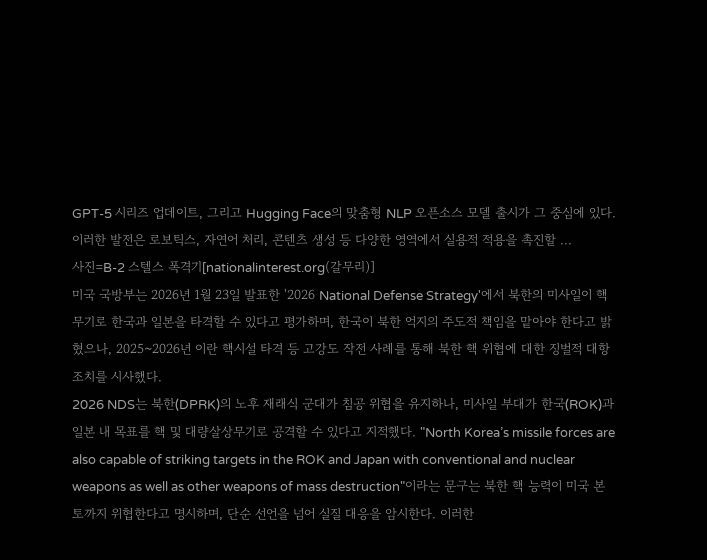GPT-5 시리즈 업데이트, 그리고 Hugging Face의 맞춤형 NLP 오픈소스 모델 출시가 그 중심에 있다. 이러한 발전은 로보틱스, 자연어 처리, 콘텐츠 생성 등 다양한 영역에서 실용적 적용을 촉진할 ...
사진=B-2 스텔스 폭격기[nationalinterest.org(갈무리)]
미국 국방부는 2026년 1월 23일 발표한 '2026 National Defense Strategy'에서 북한의 미사일이 핵무기로 한국과 일본을 타격할 수 있다고 평가하며, 한국이 북한 억지의 주도적 책임을 맡아야 한다고 밝혔으나, 2025~2026년 이란 핵시설 타격 등 고강도 작전 사례를 통해 북한 핵 위협에 대한 징벌적 대항조치를 시사했다.
2026 NDS는 북한(DPRK)의 노후 재래식 군대가 침공 위협을 유지하나, 미사일 부대가 한국(ROK)과 일본 내 목표를 핵 및 대량살상무기로 공격할 수 있다고 지적했다. "North Korea’s missile forces are also capable of striking targets in the ROK and Japan with conventional and nuclear weapons as well as other weapons of mass destruction"이라는 문구는 북한 핵 능력이 미국 본토까지 위협한다고 명시하며, 단순 선언을 넘어 실질 대응을 암시한다. 이러한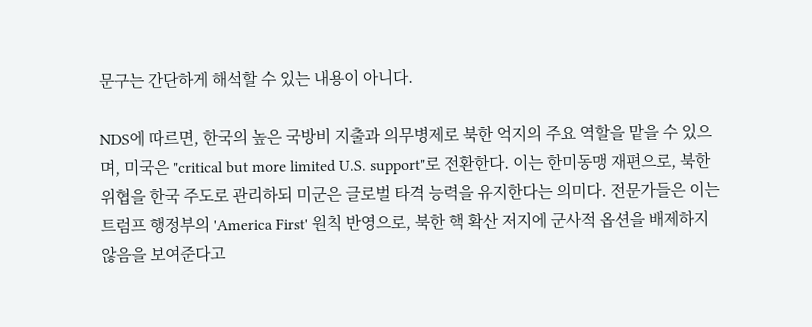문구는 간단하게 해석할 수 있는 내용이 아니다.

NDS에 따르면, 한국의 높은 국방비 지출과 의무병제로 북한 억지의 주요 역할을 맡을 수 있으며, 미국은 "critical but more limited U.S. support"로 전환한다. 이는 한미동맹 재편으로, 북한 위협을 한국 주도로 관리하되 미군은 글로벌 타격 능력을 유지한다는 의미다. 전문가들은 이는 트럼프 행정부의 'America First' 원칙 반영으로, 북한 핵 확산 저지에 군사적 옵션을 배제하지 않음을 보여준다고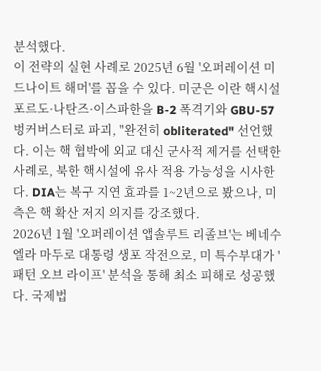분석했다.
이 전략의 실현 사례로 2025년 6월 '오퍼레이션 미드나이트 해머'를 꼽을 수 있다. 미군은 이란 핵시설 포르도·나탄즈·이스파한을 B-2 폭격기와 GBU-57 벙커버스터로 파괴, "완전히 obliterated" 선언했다. 이는 핵 협박에 외교 대신 군사적 제거를 선택한 사례로, 북한 핵시설에 유사 적용 가능성을 시사한다. DIA는 복구 지연 효과를 1~2년으로 봤으나, 미측은 핵 확산 저지 의지를 강조했다.
2026년 1월 '오퍼레이션 앱솔루트 리졸브'는 베네수엘라 마두로 대통령 생포 작전으로, 미 특수부대가 '패턴 오브 라이프' 분석을 통해 최소 피해로 성공했다. 국제법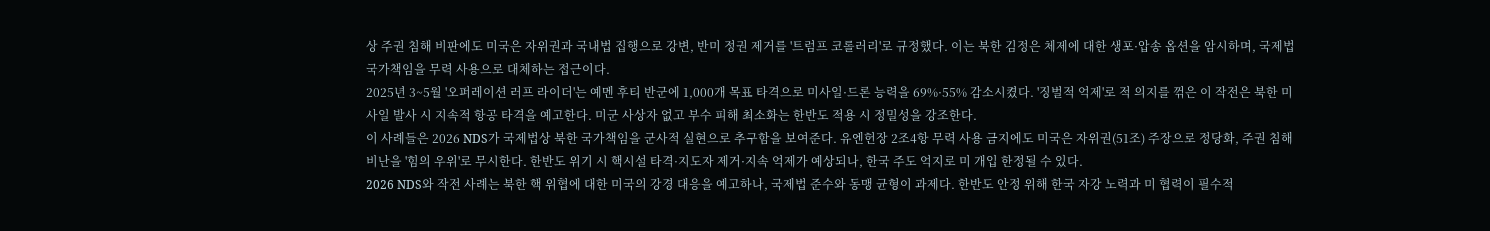상 주권 침해 비판에도 미국은 자위권과 국내법 집행으로 강변, 반미 정권 제거를 '트럼프 코롤러리'로 규정했다. 이는 북한 김정은 체제에 대한 생포·압송 옵션을 암시하며, 국제법 국가책임을 무력 사용으로 대체하는 접근이다.
2025년 3~5월 '오퍼레이션 러프 라이더'는 예멘 후티 반군에 1,000개 목표 타격으로 미사일·드론 능력을 69%·55% 감소시켰다. '징벌적 억제'로 적 의지를 꺾은 이 작전은 북한 미사일 발사 시 지속적 항공 타격을 예고한다. 미군 사상자 없고 부수 피해 최소화는 한반도 적용 시 정밀성을 강조한다.
이 사례들은 2026 NDS가 국제법상 북한 국가책임을 군사적 실현으로 추구함을 보여준다. 유엔헌장 2조4항 무력 사용 금지에도 미국은 자위권(51조) 주장으로 정당화, 주권 침해 비난을 '힘의 우위'로 무시한다. 한반도 위기 시 핵시설 타격·지도자 제거·지속 억제가 예상되나, 한국 주도 억지로 미 개입 한정될 수 있다.
2026 NDS와 작전 사례는 북한 핵 위협에 대한 미국의 강경 대응을 예고하나, 국제법 준수와 동맹 균형이 과제다. 한반도 안정 위해 한국 자강 노력과 미 협력이 필수적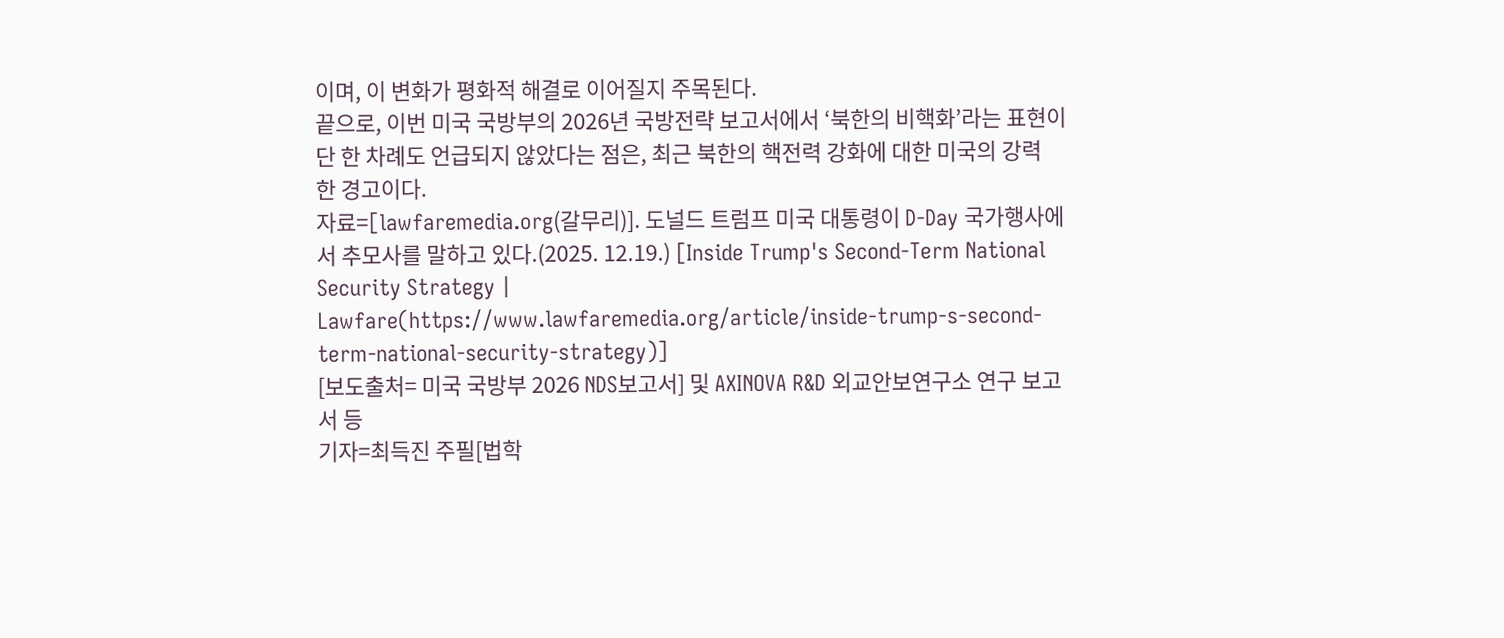이며, 이 변화가 평화적 해결로 이어질지 주목된다.
끝으로, 이번 미국 국방부의 2026년 국방전략 보고서에서 ‘북한의 비핵화’라는 표현이 단 한 차례도 언급되지 않았다는 점은, 최근 북한의 핵전력 강화에 대한 미국의 강력한 경고이다.
자료=[lawfaremedia.org(갈무리)]. 도널드 트럼프 미국 대통령이 D-Day 국가행사에서 추모사를 말하고 있다.(2025. 12.19.) [Inside Trump's Second-Term National Security Strategy | Lawfare(https://www.lawfaremedia.org/article/inside-trump-s-second-term-national-security-strategy)]
[보도출처= 미국 국방부 2026 NDS보고서] 및 AXINOVA R&D 외교안보연구소 연구 보고서 등
기자=최득진 주필[법학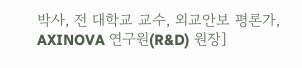박사, 전 대학교 교수, 외교안보 평론가, AXINOVA 연구원(R&D) 원장]